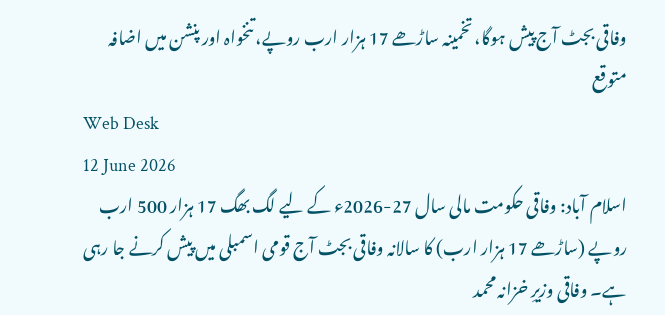وفاقی بجٹ آج پیش ہوگا، تخمینہ ساڑھے 17 ہزار ارب روپے، تنخواہ اور پنشن میں اضافہ متوقع
Web Desk
12 June 2026
اسلام آباد: وفاقی حکومت مالی سال 27-2026ء کے لیے لگ بھگ 17 ہزار 500 ارب روپے (ساڑھے 17 ہزار ارب) کا سالانہ وفاقی بجٹ آج قومی اسمبلی میں پیش کرنے جا رہی ہے۔ وفاقی وزیرِ خزانہ محمد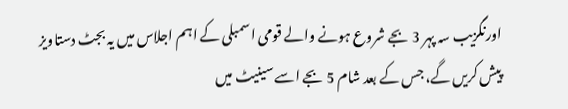اورنگزیب سہ پہر 3 بجے شروع ہونے والے قومی اسمبلی کے اہم اجلاس میں یہ بجٹ دستاویز پیش کریں گے، جس کے بعد شام 5 بجے اسے سینیٹ میں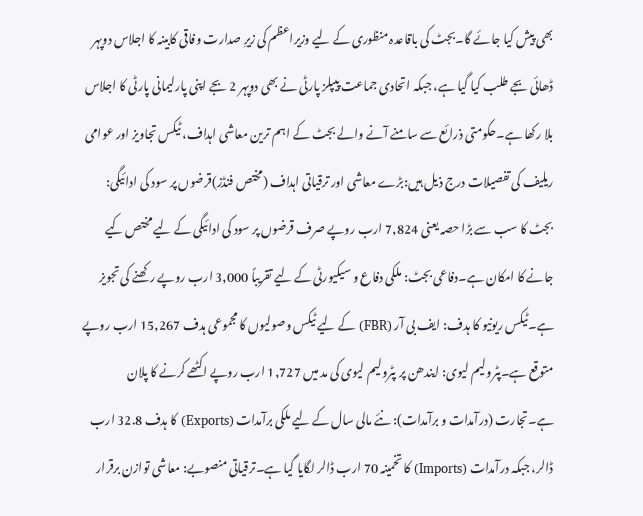بھی پیش کیا جائے گا۔بجٹ کی باقاعدہ منظوری کے لیے وزیراعظم کی زیرِ صدارت وفاقی کابینہ کا اجلاس دوپہر ڈھائی بجے طلب کیا گیا ہے، جبکہ اتحادی جماعت پیپلز پارٹی نے بھی دوپہر 2 بجے اپنی پارلیمانی پارٹی کا اجلاس بلا رکھا ہے۔حکومتی ذرائع سے سامنے آنے والے بجٹ کے اہم ترین معاشی اہداف، ٹیکس تجاویز اور عوامی ریلیف کی تفصیلات درج ذیل ہیں:بڑے معاشی اور ترقیاتی اہداف (مختص فنڈز)قرضوں پر سود کی ادائیگی: بجٹ کا سب سے بڑا حصہ یعنی 7,824 ارب روپے صرف قرضوں پر سود کی ادائیگی کے لیے مختص کیے جانے کا امکان ہے۔دفاعی بجٹ: ملکی دفاع و سیکیورٹی کے لیے تقریباً 3,000 ارب روپے رکھنے کی تجویز ہے۔ٹیکس ریونیو کا ہدف: ایف بی آر (FBR) کے لیے ٹیکس وصولیوں کا مجموعی ہدف 15,267 ارب روپے متوقع ہے۔پٹرولیم لیوی: ایندھن پر پٹرولیم لیوی کی مد میں 1,727 ارب روپے اکٹھے کرنے کا پلان ہے۔تجارت (درآمدات و برآمدات): نئے مالی سال کے لیے ملکی برآمدات (Exports) کا ہدف 32.8 ارب ڈالر، جبکہ درآمدات (Imports) کا تخمینہ 70 ارب ڈالر لگایا گیا ہے۔ترقیاتی منصوبے: معاشی توازن برقرار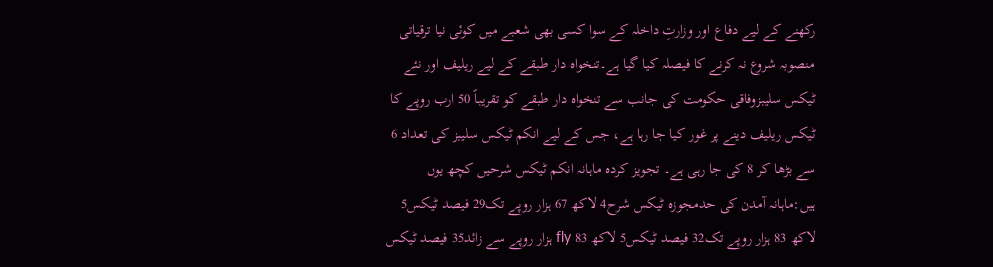رکھنے کے لیے دفاع اور وزارتِ داخلہ کے سوا کسی بھی شعبے میں کوئی نیا ترقیاتی منصوبہ شروع نہ کرنے کا فیصلہ کیا گیا ہے۔تنخواہ دار طبقے کے لیے ریلیف اور نئے ٹیکس سلیبزوفاقی حکومت کی جانب سے تنخواہ دار طبقے کو تقریباً 50 ارب روپے کا ٹیکس ریلیف دینے پر غور کیا جا رہا ہے، جس کے لیے انکم ٹیکس سلیبز کی تعداد 6 سے بڑھا کر 8 کی جا رہی ہے۔ تجویز کردہ ماہانہ انکم ٹیکس شرحیں کچھ یوں ہیں:ماہانہ آمدن کی حدمجوزہ ٹیکس شرح4 لاکھ 67 ہزار روپے تک29 فیصد ٹیکس5 لاکھ 83 ہزار روپے تک32 فیصد ٹیکس5 لاکھ 83 fly ہزار روپے سے زائد35 فیصد ٹیکس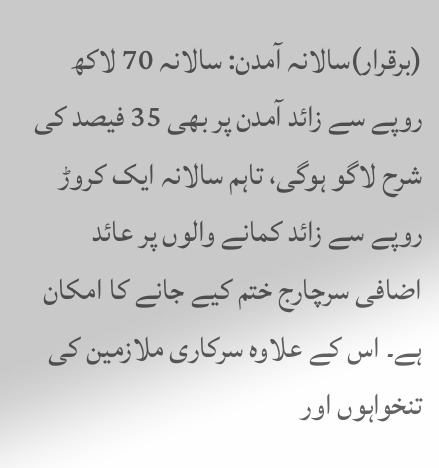(برقرار)سالانہ آمدن: سالانہ 70 لاکھ روپے سے زائد آمدن پر بھی 35 فیصد کی شرح لاگو ہوگی، تاہم سالانہ ایک کروڑ روپے سے زائد کمانے والوں پر عائد اضافی سرچارج ختم کیے جانے کا امکان ہے۔ اس کے علاوہ سرکاری ملازمین کی تنخواہوں اور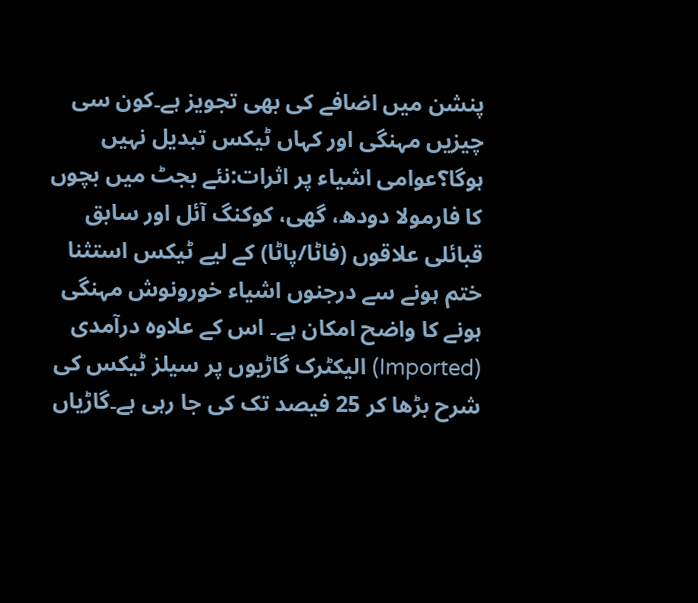پنشن میں اضافے کی بھی تجویز ہے۔کون سی چیزیں مہنگی اور کہاں ٹیکس تبدیل نہیں ہوگا؟عوامی اشیاء پر اثرات:نئے بجٹ میں بچوں کا فارمولا دودھ، گھی، کوکنگ آئل اور سابق قبائلی علاقوں (فاٹا/پاٹا) کے لیے ٹیکس استثنا ختم ہونے سے درجنوں اشیاء خورونوش مہنگی ہونے کا واضح امکان ہے۔ اس کے علاوہ درآمدی (Imported) الیکٹرک گاڑیوں پر سیلز ٹیکس کی شرح بڑھا کر 25 فیصد تک کی جا رہی ہے۔گاڑیاں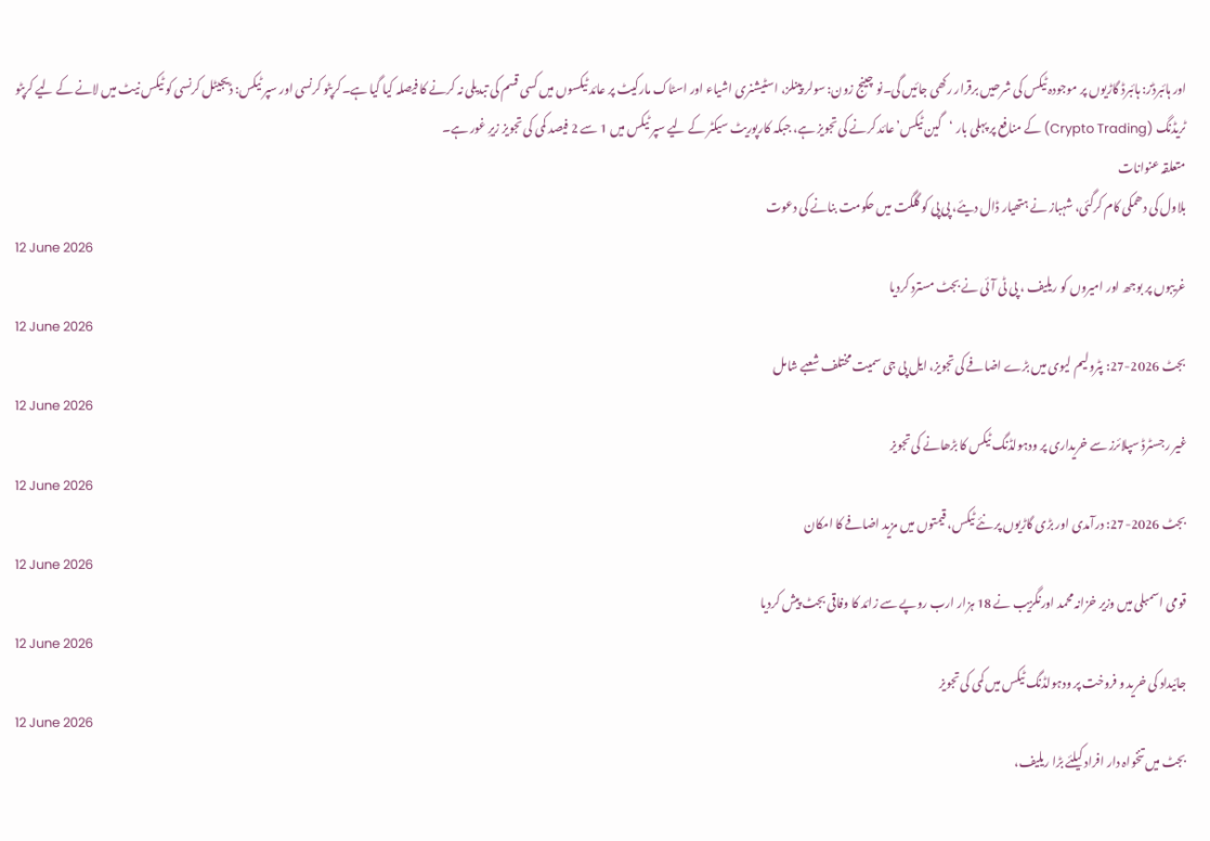اور ہائبرڈز: ہائبرڈ گاڑیوں پر موجودہ ٹیکس کی شرحیں برقرار رکھی جائیں گی۔نو چینج زون: سولر پینلز، اسٹیشنری اشیاء اور اسٹاک مارکیٹ پر عائد ٹیکسوں میں کسی قسم کی تبدیلی نہ کرنے کا فیصلہ کیا گیا ہے۔کرپٹو کرنسی اور سپر ٹیکس: ڈیجیٹل کرنسی کو ٹیکس نیٹ میں لانے کے لیے کرپٹو ٹریڈنگ (Crypto Trading) کے منافع پر پہلی بار ‘گین ٹیکس’ عائد کرنے کی تجویز ہے، جبکہ کارپوریٹ سیکٹر کے لیے سپر ٹیکس میں 1 سے 2 فیصد کمی کی تجویز زیرِ غور ہے۔
متعلقہ عنوانات
بلاول کی دھمکی کام کرگئی، شہباز نے ہتھیار ڈال دیئے، پی پی کو گلگت میں حکومت بنانے کی دعوت
12 June 2026
غریبوں پر بوجھ اور امیروں کو ریلیف ، پی ٹی آئی نے بجٹ مسترد کردیا
12 June 2026
بجٹ 2026-27: پٹرولیم لیوی میں بڑے اضافے کی تجویز، ایل پی جی سمیت مختلف شعبے شامل
12 June 2026
غیر رجسٹرڈ سپلائرز سے خریداری پر ودہولڈنگ ٹیکس کا بڑھانے کی تجویز
12 June 2026
بجٹ 2026-27: درآمدی اور بڑی گاڑیوں پر نئے ٹیکس، قیمتوں میں مزید اضافے کا امکان
12 June 2026
قومی اسمبلی میں وزیر خزانہ محمد اورنگزیب نے 18 ہزار ارب روپے سے زائد کا وفاقی بجٹ پیش کردیا
12 June 2026
جائیداد کی خرید و فروخت پر ودہولڈنگ ٹیکس میں کمی کی تجویز
12 June 2026
بجٹ میں تنخواہ دار افراد کیلئے بڑا ریلیف،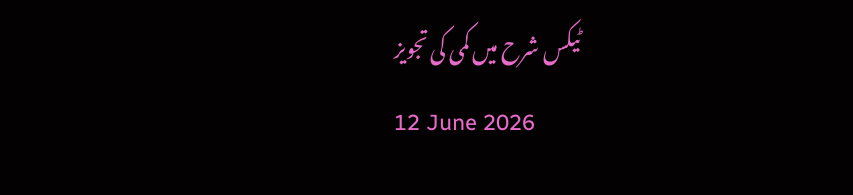ٹیکس شرح میں کمی کی تجویز
12 June 2026